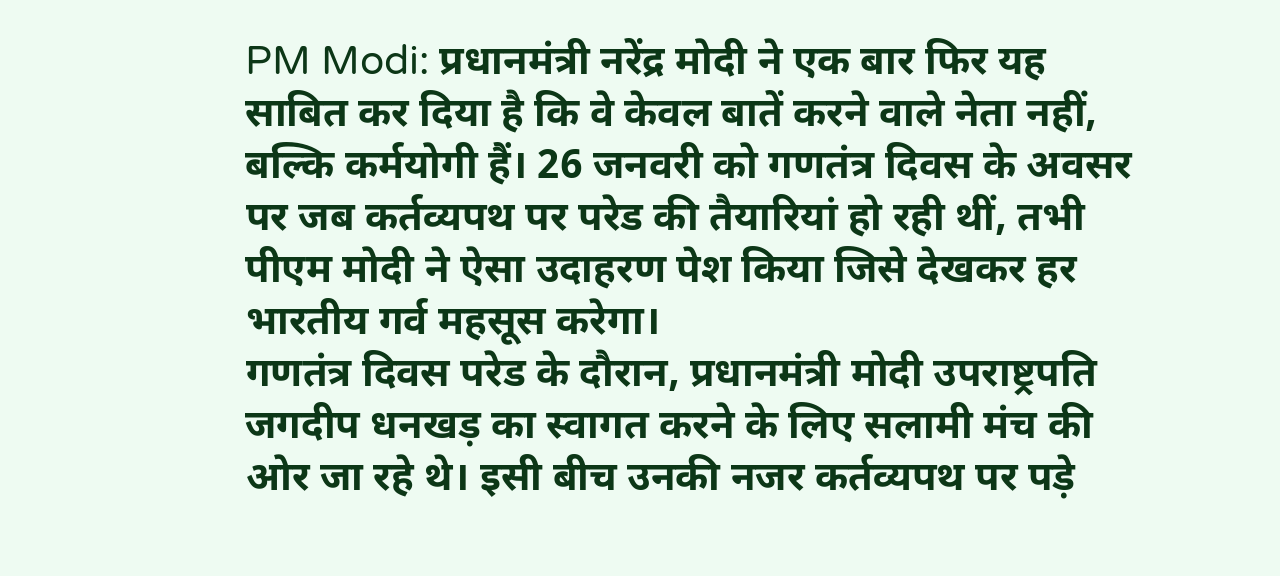PM Modi: प्रधानमंत्री नरेंद्र मोदी ने एक बार फिर यह साबित कर दिया है कि वे केवल बातें करने वाले नेता नहीं, बल्कि कर्मयोगी हैं। 26 जनवरी को गणतंत्र दिवस के अवसर पर जब कर्तव्यपथ पर परेड की तैयारियां हो रही थीं, तभी पीएम मोदी ने ऐसा उदाहरण पेश किया जिसे देखकर हर भारतीय गर्व महसूस करेगा।
गणतंत्र दिवस परेड के दौरान, प्रधानमंत्री मोदी उपराष्ट्रपति जगदीप धनखड़ का स्वागत करने के लिए सलामी मंच की ओर जा रहे थे। इसी बीच उनकी नजर कर्तव्यपथ पर पड़े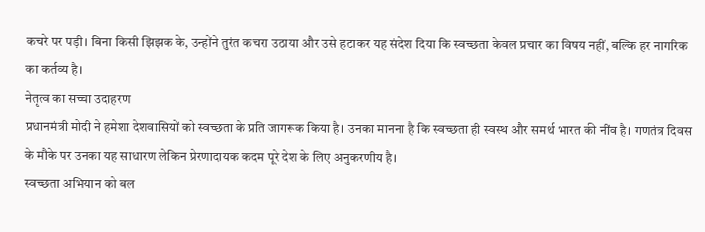कचरे पर पड़ी। बिना किसी झिझक के, उन्होंने तुरंत कचरा उठाया और उसे हटाकर यह संदेश दिया कि स्वच्छता केवल प्रचार का विषय नहीं, बल्कि हर नागरिक का कर्तव्य है।
नेतृत्व का सच्चा उदाहरण
प्रधानमंत्री मोदी ने हमेशा देशवासियों को स्वच्छता के प्रति जागरूक किया है। उनका मानना है कि स्वच्छता ही स्वस्थ और समर्थ भारत की नींव है। गणतंत्र दिवस के मौके पर उनका यह साधारण लेकिन प्रेरणादायक कदम पूरे देश के लिए अनुकरणीय है।
स्वच्छता अभियान को बल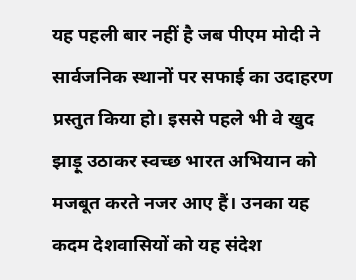यह पहली बार नहीं है जब पीएम मोदी ने सार्वजनिक स्थानों पर सफाई का उदाहरण प्रस्तुत किया हो। इससे पहले भी वे खुद झाड़ू उठाकर स्वच्छ भारत अभियान को मजबूत करते नजर आए हैं। उनका यह कदम देशवासियों को यह संदेश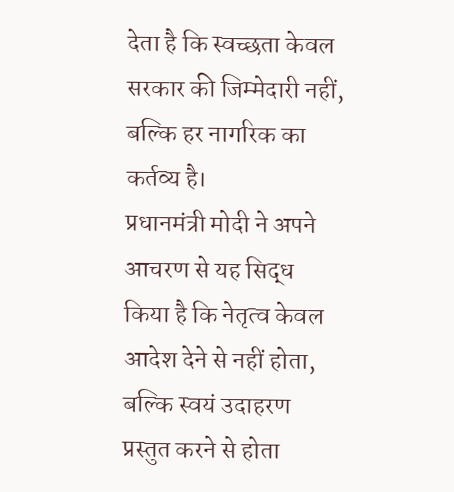देता है कि स्वच्छता केवल सरकार की जिम्मेदारी नहीं, बल्कि हर नागरिक का कर्तव्य है।
प्रधानमंत्री मोदी ने अपने आचरण से यह सिद्ध किया है कि नेतृत्व केवल आदेश देने से नहीं होता, बल्कि स्वयं उदाहरण प्रस्तुत करने से होता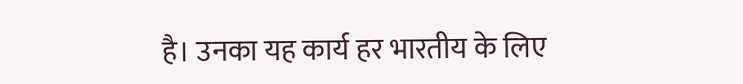है। उनका यह कार्य हर भारतीय के लिए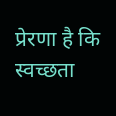प्रेरणा है कि स्वच्छता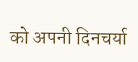को अपनी दिनचर्या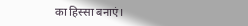का हिस्सा बनाएं।